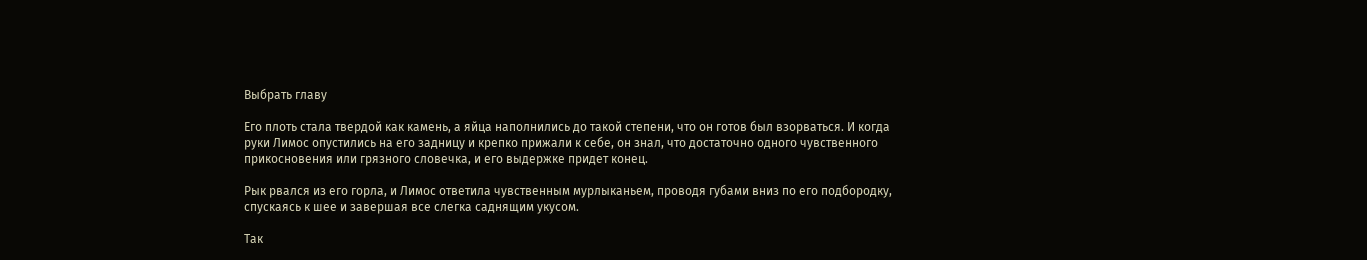Выбрать главу

Его плоть стала твердой как камень, а яйца наполнились до такой степени, что он готов был взорваться. И когда руки Лимос опустились на его задницу и крепко прижали к себе, он знал, что достаточно одного чувственного прикосновения или грязного словечка, и его выдержке придет конец.

Рык рвался из его горла, и Лимос ответила чувственным мурлыканьем, проводя губами вниз по его подбородку, спускаясь к шее и завершая все слегка саднящим укусом.

Так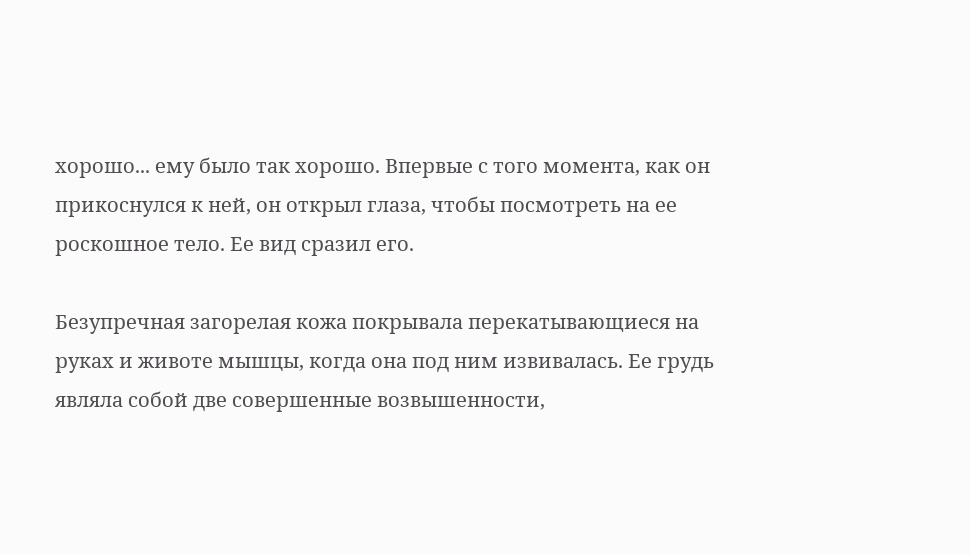хорошо... ему было так хорошо. Впервые с того момента, как он прикоснулся к ней, он открыл глаза, чтобы посмотреть на ее роскошное тело. Ее вид сразил его.

Безупречная загорелая кожа покрывала перекатывающиеся на руках и животе мышцы, когда она под ним извивалась. Ее грудь являла собой две совершенные возвышенности,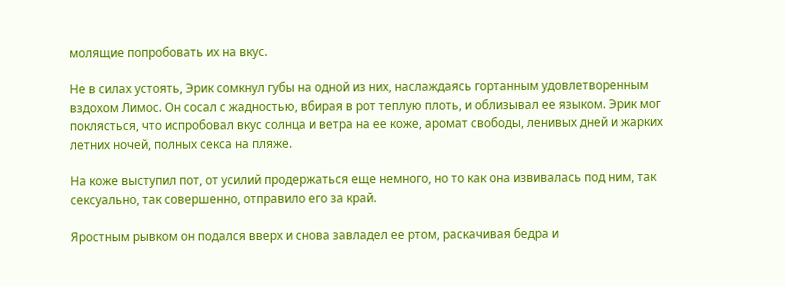молящие попробовать их на вкус.

Не в силах устоять, Эрик сомкнул губы на одной из них, наслаждаясь гортанным удовлетворенным вздохом Лимос. Он сосал с жадностью, вбирая в рот теплую плоть, и облизывал ее языком. Эрик мог поклясться, что испробовал вкус солнца и ветра на ее коже, аромат свободы, ленивых дней и жарких летних ночей, полных секса на пляже.

На коже выступил пот, от усилий продержаться еще немного, но то как она извивалась под ним, так сексуально, так совершенно, отправило его за край.

Яростным рывком он подался вверх и снова завладел ее ртом, раскачивая бедра и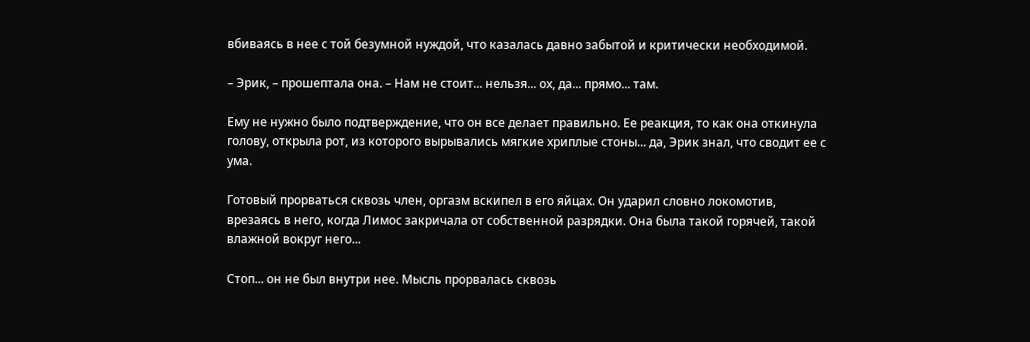вбиваясь в нее с той безумной нуждой, что казалась давно забытой и критически необходимой.

– Эрик, – прошептала она. – Нам не стоит... нельзя... ох, да... прямо... там.

Ему не нужно было подтверждение, что он все делает правильно. Ее реакция, то как она откинула голову, открыла рот, из которого вырывались мягкие хриплые стоны... да, Эрик знал, что сводит ее с ума.

Готовый прорваться сквозь член, оргазм вскипел в его яйцах. Он ударил словно локомотив, врезаясь в него, когда Лимос закричала от собственной разрядки. Она была такой горячей, такой влажной вокруг него...

Стоп... он не был внутри нее. Мысль прорвалась сквозь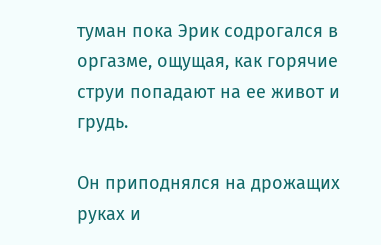туман пока Эрик содрогался в оргазме, ощущая, как горячие струи попадают на ее живот и грудь.

Он приподнялся на дрожащих руках и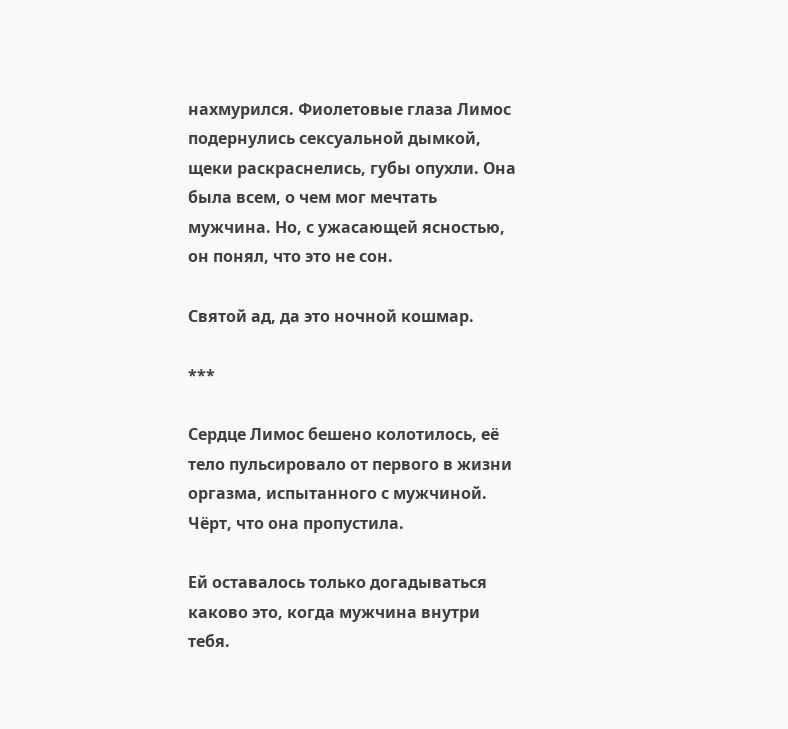нахмурился. Фиолетовые глаза Лимос подернулись сексуальной дымкой, щеки раскраснелись, губы опухли. Она была всем, о чем мог мечтать мужчина. Но, с ужасающей ясностью, он понял, что это не сон.

Святой ад, да это ночной кошмар.

***

Сердце Лимос бешено колотилось, её тело пульсировало от первого в жизни оргазма, испытанного с мужчиной. Чёрт, что она пропустила.

Ей оставалось только догадываться каково это, когда мужчина внутри тебя.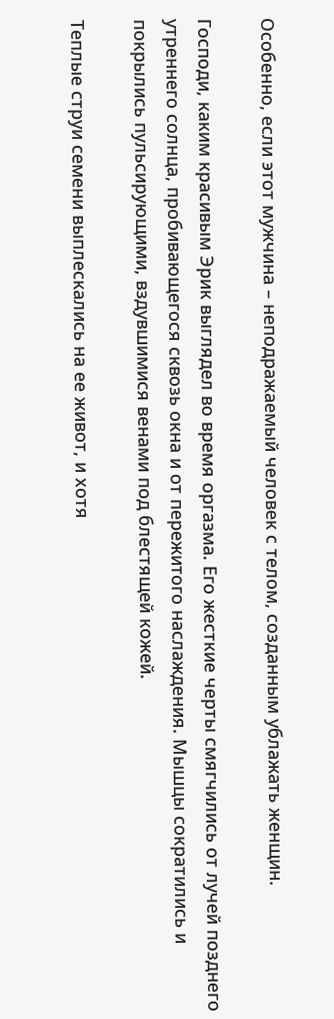Особенно, если этот мужчина – неподражаемый человек с телом, созданным ублажать женщин.

Господи, каким красивым Эрик выглядел во время оргазма. Его жесткие черты смягчились от лучей позднего утреннего солнца, пробивающегося сквозь окна и от пережитого наслаждения. Мышцы сократились и покрылись пульсирующими, вздувшимися венами под блестящей кожей.

Теплые струи семени выплескались на ее живот, и хотя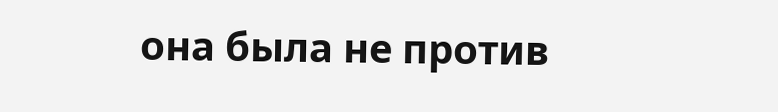она была не против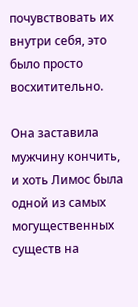почувствовать их внутри себя, это было просто восхитительно.

Она заставила мужчину кончить, и хоть Лимос была одной из самых могущественных существ на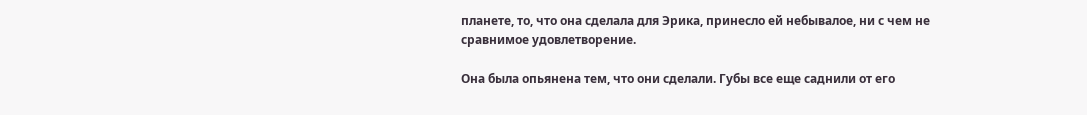планете, то, что она сделала для Эрика, принесло ей небывалое, ни с чем не сравнимое удовлетворение.

Она была опьянена тем, что они сделали. Губы все еще саднили от его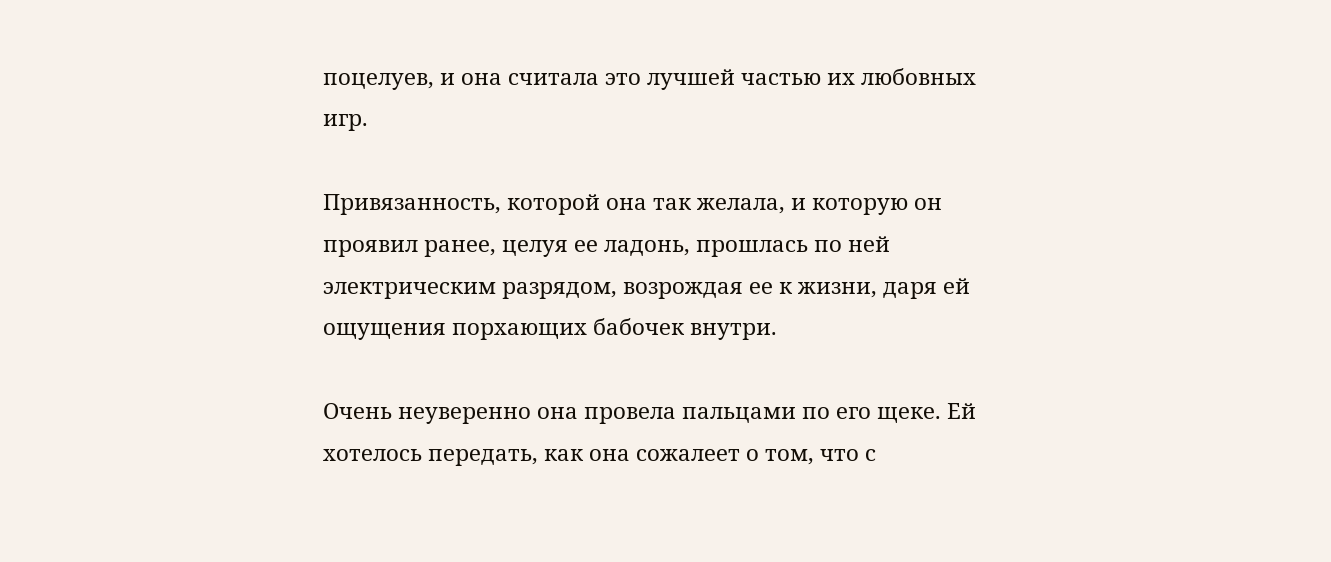поцелуев, и она считала это лучшей частью их любовных игр.

Привязанность, которой она так желала, и которую он проявил ранее, целуя ее ладонь, прошлась по ней электрическим разрядом, возрождая ее к жизни, даря ей ощущения порхающих бабочек внутри.

Очень неуверенно она провела пальцами по его щеке. Ей хотелось передать, как она сожалеет о том, что с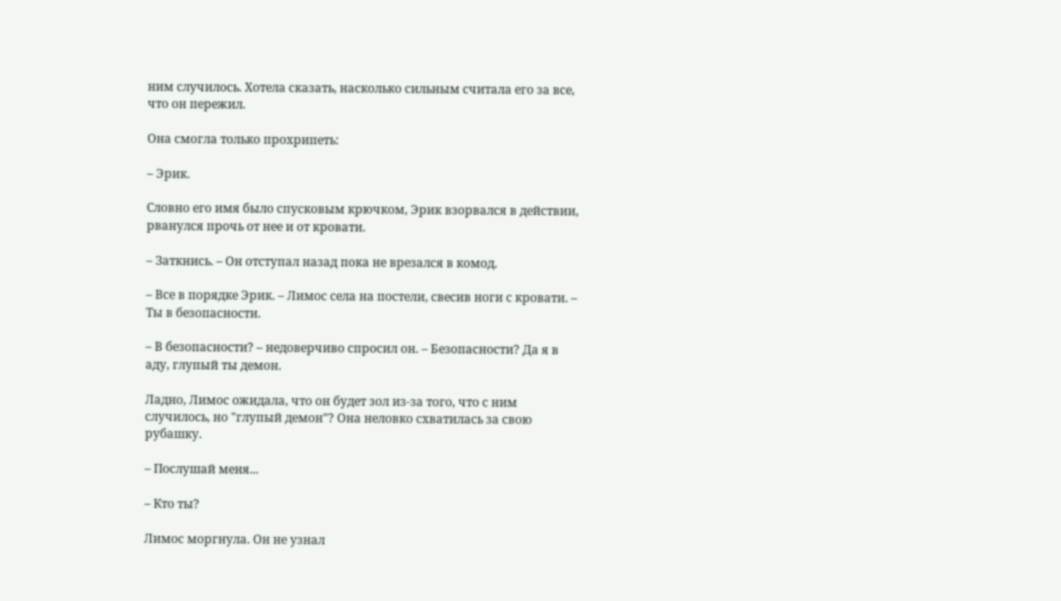ним случилось. Хотела сказать, насколько сильным считала его за все, что он пережил.

Она смогла только прохрипеть:

– Эрик.

Словно его имя было спусковым крючком, Эрик взорвался в действии, рванулся прочь от нее и от кровати.

– Заткнись. – Он отступал назад пока не врезался в комод.

– Все в порядке Эрик. – Лимос села на постели, свесив ноги с кровати. – Ты в безопасности.

– В безопасности? – недоверчиво спросил он. – Безопасности? Да я в аду, глупый ты демон.

Ладно, Лимос ожидала, что он будет зол из-за того, что с ним случилось, но "глупый демон"? Она неловко схватилась за свою рубашку.

– Послушай меня...

– Кто ты?

Лимос моргнула. Он не узнал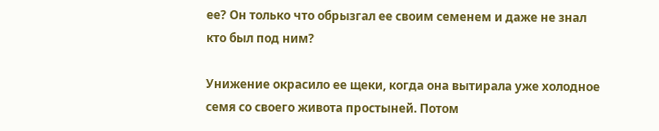ее? Он только что обрызгал ее своим семенем и даже не знал кто был под ним?

Унижение окрасило ее щеки, когда она вытирала уже холодное семя со своего живота простыней. Потом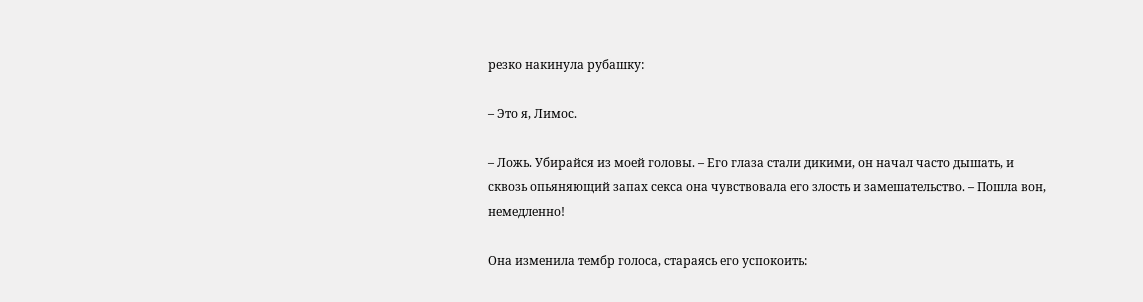резко накинула рубашку:

– Это я, Лимос.

– Ложь. Убирайся из моей головы. – Его глаза стали дикими, он начал часто дышать, и сквозь опьяняющий запах секса она чувствовала его злость и замешательство. – Пошла вон, немедленно!

Она изменила тембр голоса, стараясь его успокоить: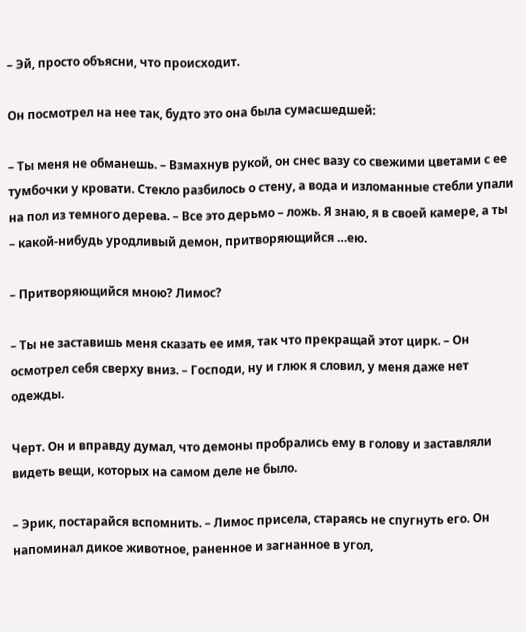– Эй, просто объясни, что происходит.

Он посмотрел на нее так, будто это она была сумасшедшей:

– Ты меня не обманешь. – Взмахнув рукой, он снес вазу со свежими цветами с ее тумбочки у кровати. Стекло разбилось о стену, а вода и изломанные стебли упали на пол из темного дерева. – Все это дерьмо – ложь. Я знаю, я в своей камере, а ты – какой-нибудь уродливый демон, притворяющийся …ею.

– Притворяющийся мною? Лимос?

– Ты не заставишь меня сказать ее имя, так что прекращай этот цирк. – Он осмотрел себя сверху вниз. – Господи, ну и глюк я словил, у меня даже нет одежды.

Черт. Он и вправду думал, что демоны пробрались ему в голову и заставляли видеть вещи, которых на самом деле не было.

– Эрик, постарайся вспомнить. – Лимос присела, стараясь не спугнуть его. Он напоминал дикое животное, раненное и загнанное в угол,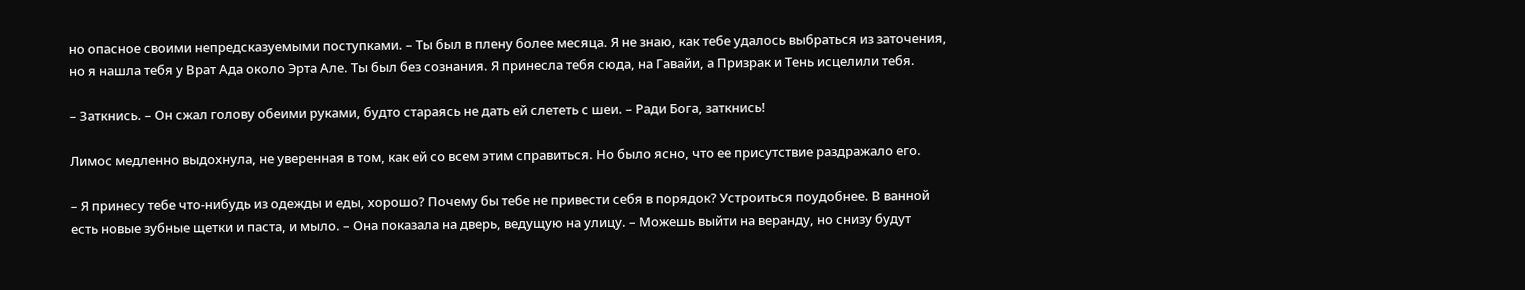но опасное своими непредсказуемыми поступками. – Ты был в плену более месяца. Я не знаю, как тебе удалось выбраться из заточения, но я нашла тебя у Врат Ада около Эрта Але. Ты был без сознания. Я принесла тебя сюда, на Гавайи, а Призрак и Тень исцелили тебя.

– Заткнись. – Он сжал голову обеими руками, будто стараясь не дать ей слететь с шеи. – Ради Бога, заткнись!

Лимос медленно выдохнула, не уверенная в том, как ей со всем этим справиться. Но было ясно, что ее присутствие раздражало его.

– Я принесу тебе что-нибудь из одежды и еды, хорошо? Почему бы тебе не привести себя в порядок? Устроиться поудобнее. В ванной есть новые зубные щетки и паста, и мыло. – Она показала на дверь, ведущую на улицу. – Можешь выйти на веранду, но снизу будут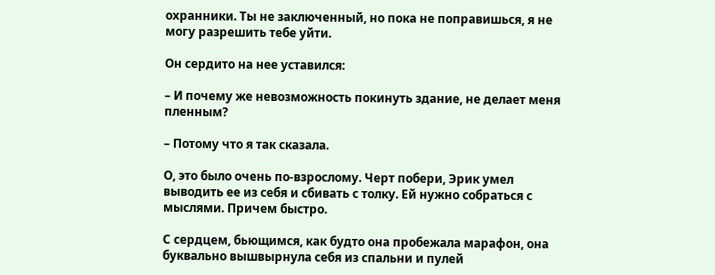охранники. Ты не заключенный, но пока не поправишься, я не могу разрешить тебе уйти.

Он сердито на нее уставился:

– И почему же невозможность покинуть здание, не делает меня пленным?

– Потому что я так сказала.

О, это было очень по-взрослому. Черт побери, Эрик умел выводить ее из себя и сбивать с толку. Ей нужно собраться с мыслями. Причем быстро.

С сердцем, бьющимся, как будто она пробежала марафон, она буквально вышвырнула себя из спальни и пулей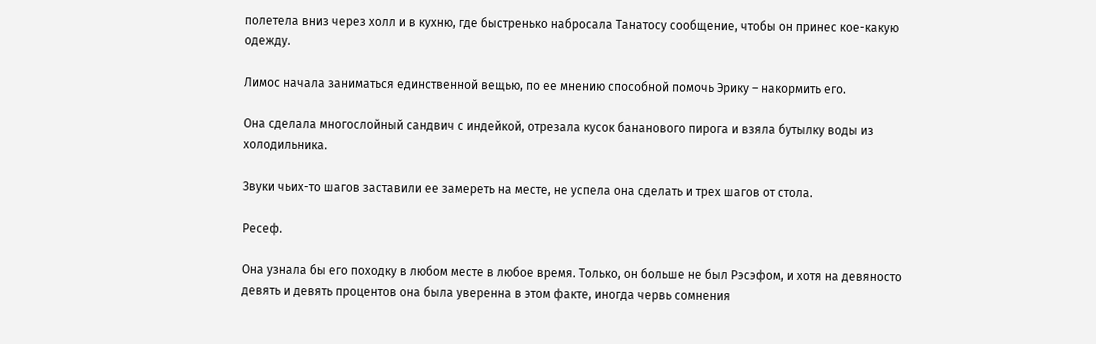полетела вниз через холл и в кухню, где быстренько набросала Танатосу сообщение, чтобы он принес кое-какую одежду.

Лимос начала заниматься единственной вещью, по ее мнению способной помочь Эрику – накормить его.

Она сделала многослойный сандвич с индейкой, отрезала кусок бананового пирога и взяла бутылку воды из холодильника.

Звуки чьих-то шагов заставили ее замереть на месте, не успела она сделать и трех шагов от стола.

Ресеф.

Она узнала бы его походку в любом месте в любое время. Только, он больше не был Рэсэфом, и хотя на девяносто девять и девять процентов она была уверенна в этом факте, иногда червь сомнения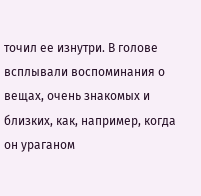точил ее изнутри. В голове всплывали воспоминания о вещах, очень знакомых и близких, как, например, когда он ураганом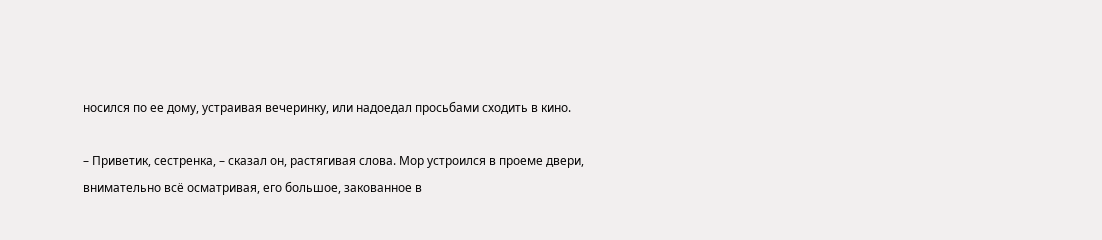носился по ее дому, устраивая вечеринку, или надоедал просьбами сходить в кино.

– Приветик, сестренка, – сказал он, растягивая слова. Мор устроился в проеме двери, внимательно всё осматривая, его большое, закованное в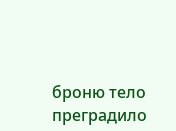броню тело преградило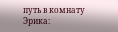путь в комнату Эрика: